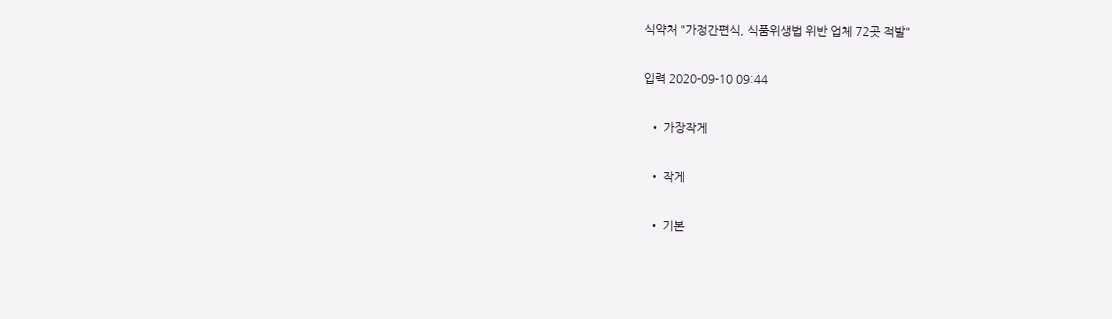식약처 "가정간편식, 식품위생법 위반 업체 72곳 적발"

입력 2020-09-10 09:44

  • 가장작게

  • 작게

  • 기본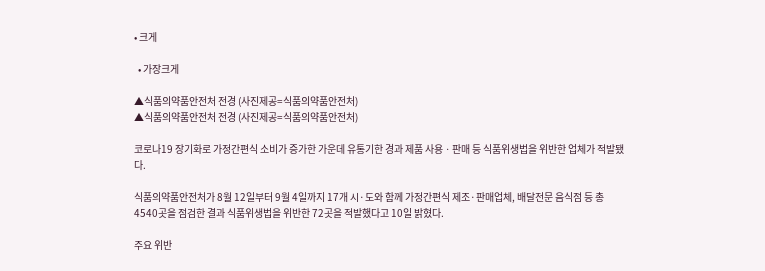• 크게

  • 가장크게

▲식품의약품안전처 전경 (사진제공=식품의약품안전처)
▲식품의약품안전처 전경 (사진제공=식품의약품안전처)

코로나19 장기화로 가정간편식 소비가 증가한 가운데 유통기한 경과 제품 사용ㆍ판매 등 식품위생법을 위반한 업체가 적발됐다.

식품의약품안전처가 8월 12일부터 9월 4일까지 17개 시·도와 함께 가정간편식 제조·판매업체, 배달전문 음식점 등 총 4540곳을 점검한 결과 식품위생법을 위반한 72곳을 적발했다고 10일 밝혔다.

주요 위반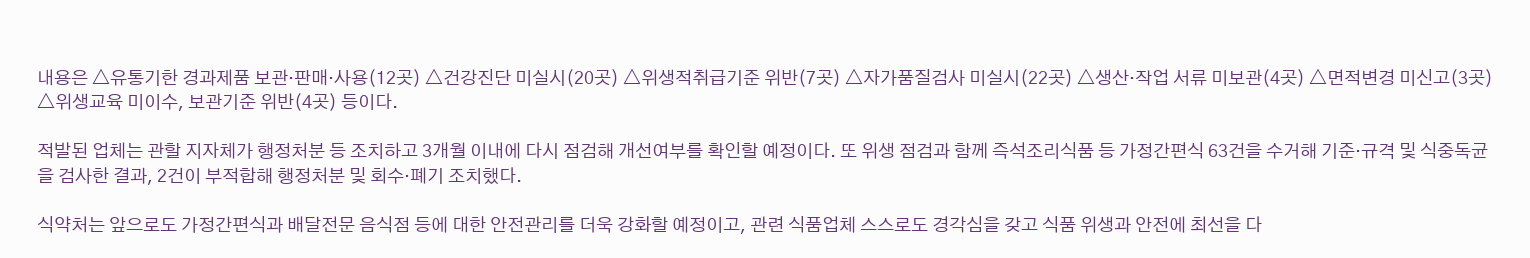내용은 △유통기한 경과제품 보관·판매·사용(12곳) △건강진단 미실시(20곳) △위생적취급기준 위반(7곳) △자가품질검사 미실시(22곳) △생산·작업 서류 미보관(4곳) △면적변경 미신고(3곳) △위생교육 미이수, 보관기준 위반(4곳) 등이다.

적발된 업체는 관할 지자체가 행정처분 등 조치하고 3개월 이내에 다시 점검해 개선여부를 확인할 예정이다. 또 위생 점검과 함께 즉석조리식품 등 가정간편식 63건을 수거해 기준·규격 및 식중독균을 검사한 결과, 2건이 부적합해 행정처분 및 회수·폐기 조치했다.

식약처는 앞으로도 가정간편식과 배달전문 음식점 등에 대한 안전관리를 더욱 강화할 예정이고, 관련 식품업체 스스로도 경각심을 갖고 식품 위생과 안전에 최선을 다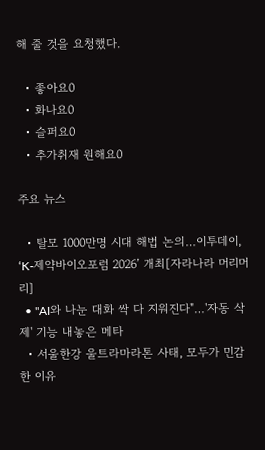해 줄 것을 요청했다.

  • 좋아요0
  • 화나요0
  • 슬퍼요0
  • 추가취재 원해요0

주요 뉴스

  • 탈모 1000만명 시대 해법 논의…이투데이, ‘K-제약바이오포럼 2026’ 개최[자라나라 머리머리]
  • "AI와 나눈 대화 싹 다 지워진다"…'자동 삭제' 기능 내놓은 메타
  • 서울한강 울트라마라톤 사태, 모두가 민감한 이유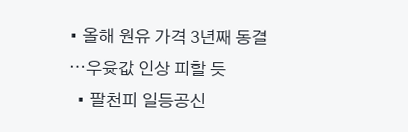• 올해 원유 가격 3년째 동결⋯우윳값 인상 피할 듯
  • 팔천피 일등공신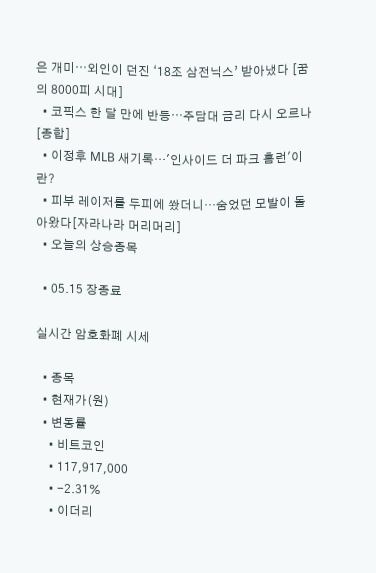은 개미⋯외인이 던진 ‘18조 삼전닉스’ 받아냈다 [꿈의 8000피 시대]
  • 코픽스 한 달 만에 반등⋯주담대 금리 다시 오르나 [종합]
  • 이정후 MLB 새기록…'인사이드 더 파크 홈런'이란?
  • 피부 레이저를 두피에 쐈더니…숨었던 모발이 돌아왔다[자라나라 머리머리]
  • 오늘의 상승종목

  • 05.15 장종료

실시간 암호화폐 시세

  • 종목
  • 현재가(원)
  • 변동률
    • 비트코인
    • 117,917,000
    • -2.31%
    • 이더리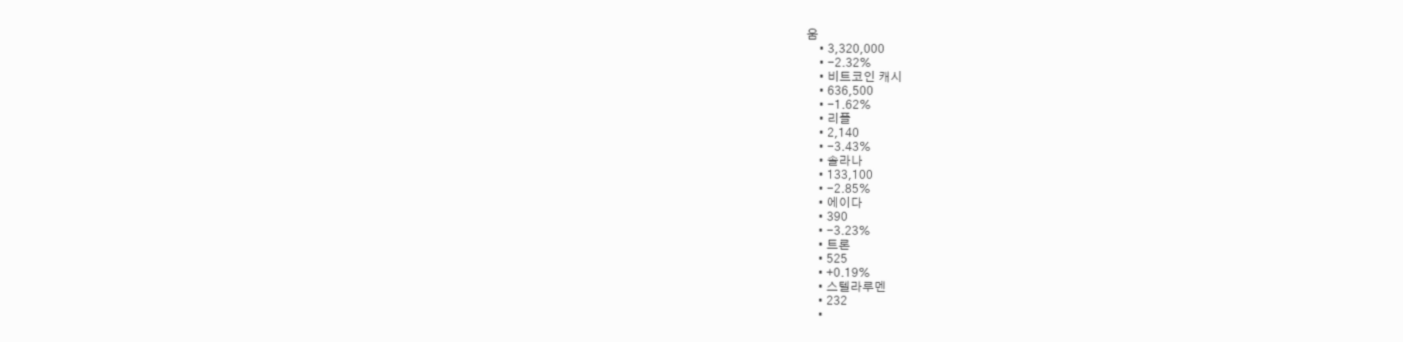움
    • 3,320,000
    • -2.32%
    • 비트코인 캐시
    • 636,500
    • -1.62%
    • 리플
    • 2,140
    • -3.43%
    • 솔라나
    • 133,100
    • -2.85%
    • 에이다
    • 390
    • -3.23%
    • 트론
    • 525
    • +0.19%
    • 스텔라루멘
    • 232
    •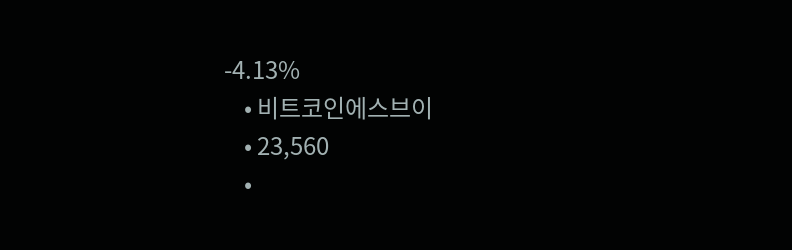-4.13%
    • 비트코인에스브이
    • 23,560
    •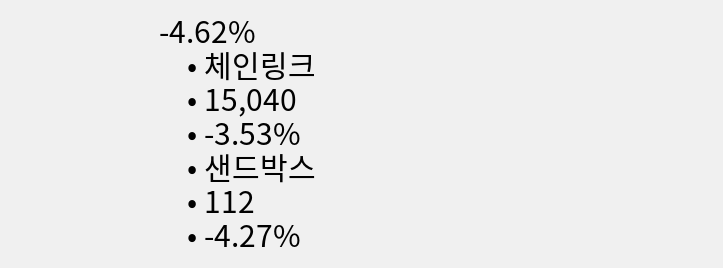-4.62%
    • 체인링크
    • 15,040
    • -3.53%
    • 샌드박스
    • 112
    • -4.27%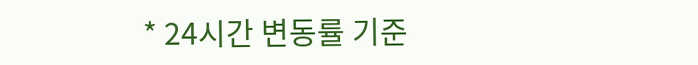* 24시간 변동률 기준